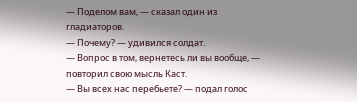— Поделом вам, — сказал один из гладиаторов.
— Почему? — удивился солдат.
— Вопрос в том, вернетесь ли вы вообще, — повторил свою мысль Каст.
— Вы всех нас перебьете? — подал голос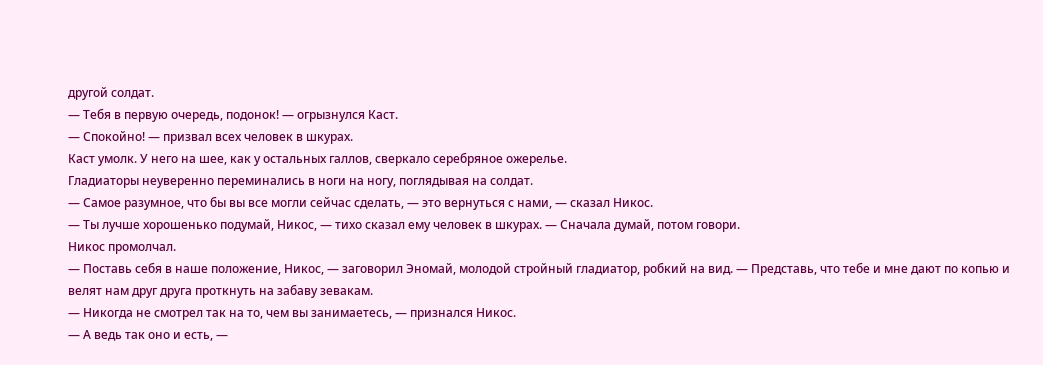другой солдат.
— Тебя в первую очередь, подонок! — огрызнулся Каст.
— Спокойно! — призвал всех человек в шкурах.
Каст умолк. У него на шее, как у остальных галлов, сверкало серебряное ожерелье.
Гладиаторы неуверенно переминались в ноги на ногу, поглядывая на солдат.
— Самое разумное, что бы вы все могли сейчас сделать, — это вернуться с нами, — сказал Никос.
— Ты лучше хорошенько подумай, Никос, — тихо сказал ему человек в шкурах. — Сначала думай, потом говори.
Никос промолчал.
— Поставь себя в наше положение, Никос, — заговорил Эномай, молодой стройный гладиатор, робкий на вид. — Представь, что тебе и мне дают по копью и велят нам друг друга проткнуть на забаву зевакам.
— Никогда не смотрел так на то, чем вы занимаетесь, — признался Никос.
— А ведь так оно и есть, —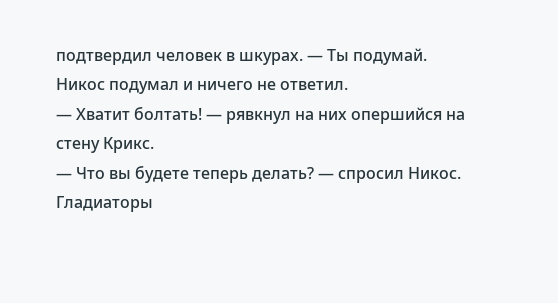подтвердил человек в шкурах. — Ты подумай.
Никос подумал и ничего не ответил.
— Хватит болтать! — рявкнул на них опершийся на стену Крикс.
— Что вы будете теперь делать? — спросил Никос.
Гладиаторы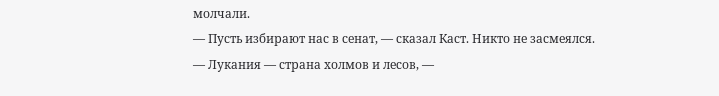молчали.
— Пусть избирают нас в сенат, — сказал Каст. Никто не засмеялся.
— Лукания — страна холмов и лесов, —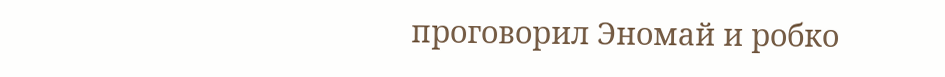проговорил Эномай и робко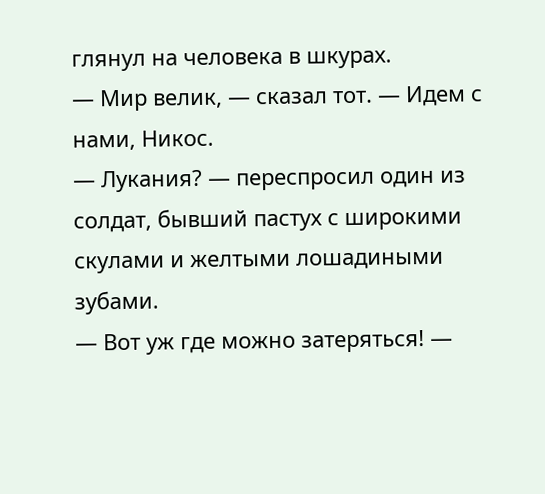глянул на человека в шкурах.
— Мир велик, — сказал тот. — Идем с нами, Никос.
— Лукания? — переспросил один из солдат, бывший пастух с широкими скулами и желтыми лошадиными зубами.
— Вот уж где можно затеряться! —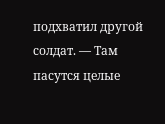подхватил другой солдат. — Там пасутся целые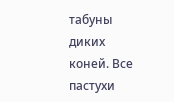табуны диких коней. Все пастухи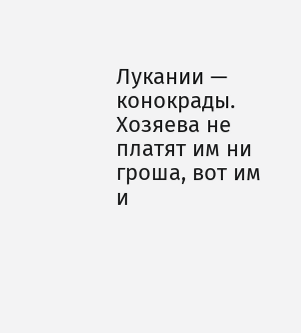Лукании — конокрады. Хозяева не платят им ни гроша, вот им и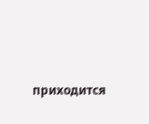приходится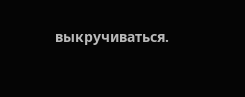выкручиваться.